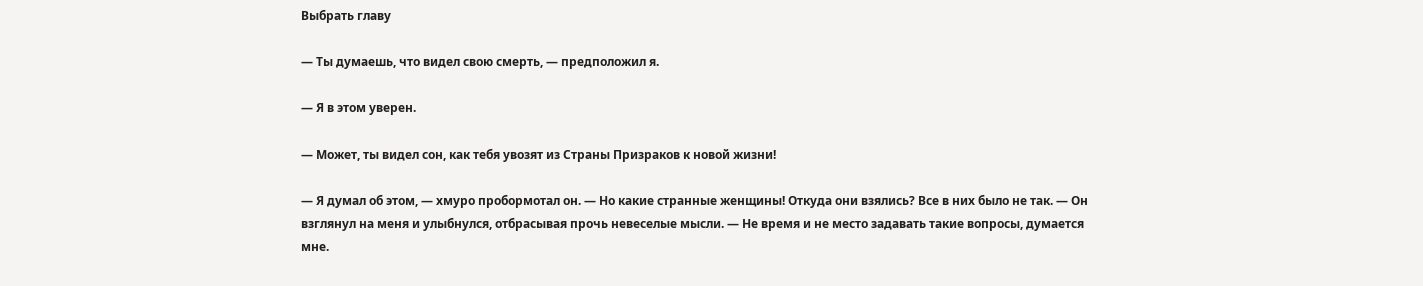Выбрать главу

— Ты думаешь, что видел свою смерть, — предположил я.

— Я в этом уверен.

— Может, ты видел сон, как тебя увозят из Страны Призраков к новой жизни!

— Я думал об этом, — хмуро пробормотал он. — Но какие странные женщины! Откуда они взялись? Все в них было не так. — Он взглянул на меня и улыбнулся, отбрасывая прочь невеселые мысли. — Не время и не место задавать такие вопросы, думается мне.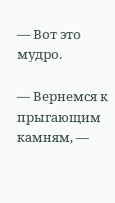— Вот это мудро.

— Вернемся к прыгающим камням, —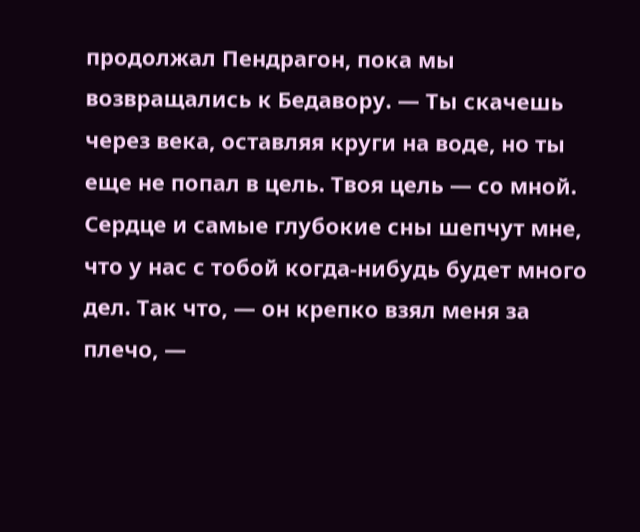продолжал Пендрагон, пока мы возвращались к Бедавору. — Ты скачешь через века, оставляя круги на воде, но ты еще не попал в цель. Твоя цель — со мной. Сердце и самые глубокие сны шепчут мне, что у нас с тобой когда-нибудь будет много дел. Так что, — он крепко взял меня за плечо, —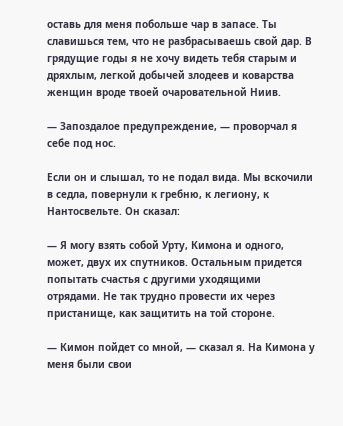оставь для меня побольше чар в запасе. Ты славишься тем, что не разбрасываешь свой дар. В грядущие годы я не хочу видеть тебя старым и дряхлым, легкой добычей злодеев и коварства женщин вроде твоей очаровательной Ниив.

— Запоздалое предупреждение, — проворчал я себе под нос.

Если он и слышал, то не подал вида. Мы вскочили в седла, повернули к гребню, к легиону, к Нантосвельте. Он сказал:

— Я могу взять собой Урту, Кимона и одного, может, двух их спутников. Остальным придется попытать счастья с другими уходящими отрядами. Не так трудно провести их через пристанище, как защитить на той стороне.

— Кимон пойдет со мной, — сказал я. На Кимона у меня были свои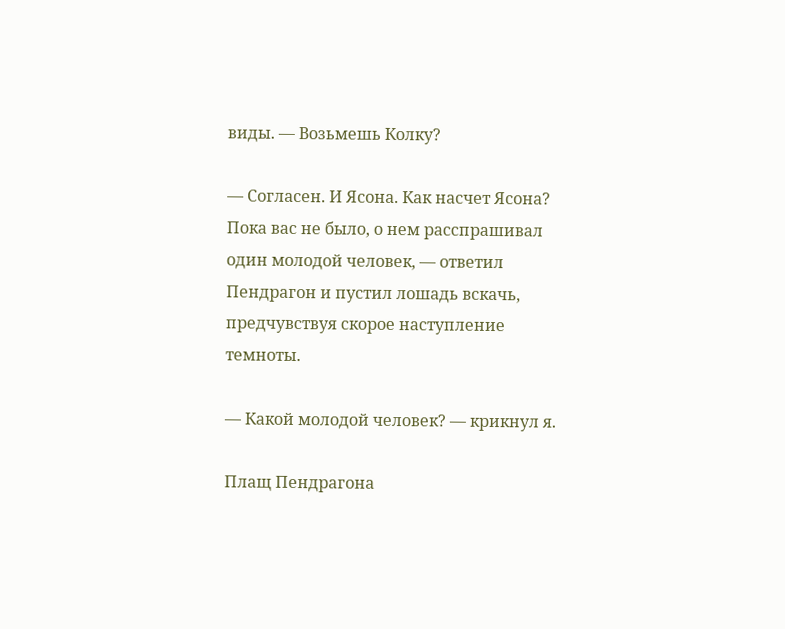виды. — Возьмешь Колку?

— Согласен. И Ясона. Как насчет Ясона? Пока вас не было, о нем расспрашивал один молодой человек, — ответил Пендрагон и пустил лошадь вскачь, предчувствуя скорое наступление темноты.

— Какой молодой человек? — крикнул я.

Плащ Пендрагона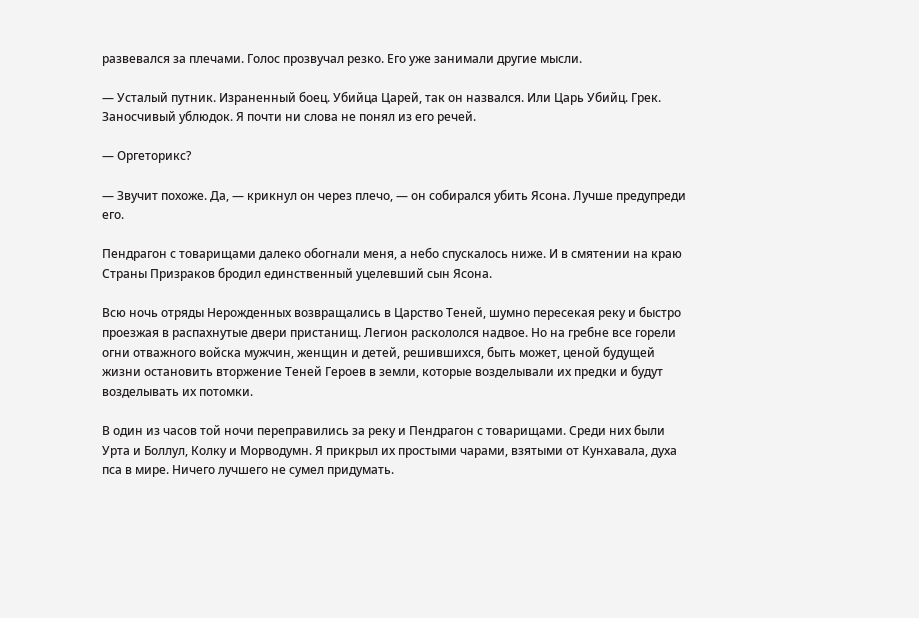развевался за плечами. Голос прозвучал резко. Его уже занимали другие мысли.

— Усталый путник. Израненный боец. Убийца Царей, так он назвался. Или Царь Убийц. Грек. Заносчивый ублюдок. Я почти ни слова не понял из его речей.

— Оргеторикс?

— Звучит похоже. Да, — крикнул он через плечо, — он собирался убить Ясона. Лучше предупреди его.

Пендрагон с товарищами далеко обогнали меня, а небо спускалось ниже. И в смятении на краю Страны Призраков бродил единственный уцелевший сын Ясона.

Всю ночь отряды Нерожденных возвращались в Царство Теней, шумно пересекая реку и быстро проезжая в распахнутые двери пристанищ. Легион раскололся надвое. Но на гребне все горели огни отважного войска мужчин, женщин и детей, решившихся, быть может, ценой будущей жизни остановить вторжение Теней Героев в земли, которые возделывали их предки и будут возделывать их потомки.

В один из часов той ночи переправились за реку и Пендрагон с товарищами. Среди них были Урта и Боллул, Колку и Морводумн. Я прикрыл их простыми чарами, взятыми от Кунхавала, духа пса в мире. Ничего лучшего не сумел придумать.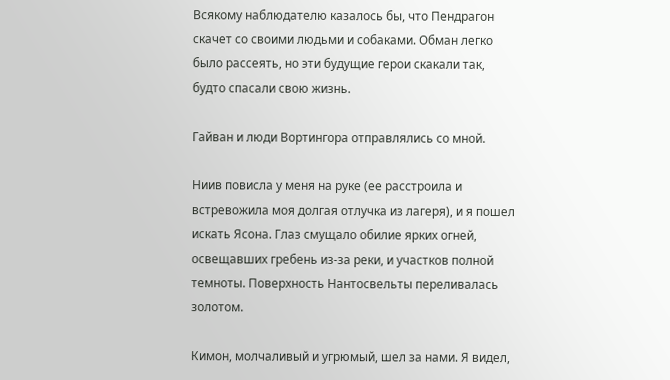Всякому наблюдателю казалось бы, что Пендрагон скачет со своими людьми и собаками. Обман легко было рассеять, но эти будущие герои скакали так, будто спасали свою жизнь.

Гайван и люди Вортингора отправлялись со мной.

Ниив повисла у меня на руке (ее расстроила и встревожила моя долгая отлучка из лагеря), и я пошел искать Ясона. Глаз смущало обилие ярких огней, освещавших гребень из-за реки, и участков полной темноты. Поверхность Нантосвельты переливалась золотом.

Кимон, молчаливый и угрюмый, шел за нами. Я видел,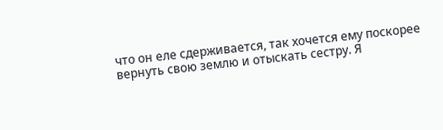что он еле сдерживается, так хочется ему поскорее вернуть свою землю и отыскать сестру. Я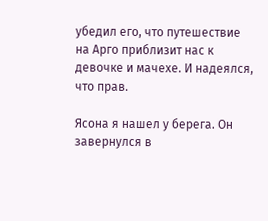убедил его, что путешествие на Арго приблизит нас к девочке и мачехе. И надеялся, что прав.

Ясона я нашел у берега. Он завернулся в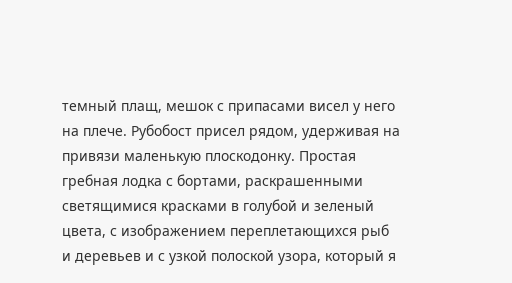темный плащ, мешок с припасами висел у него на плече. Рубобост присел рядом, удерживая на привязи маленькую плоскодонку. Простая гребная лодка с бортами, раскрашенными светящимися красками в голубой и зеленый цвета, с изображением переплетающихся рыб и деревьев и с узкой полоской узора, который я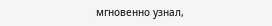мгновенно узнал,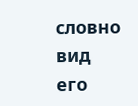словно вид его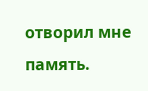отворил мне память.